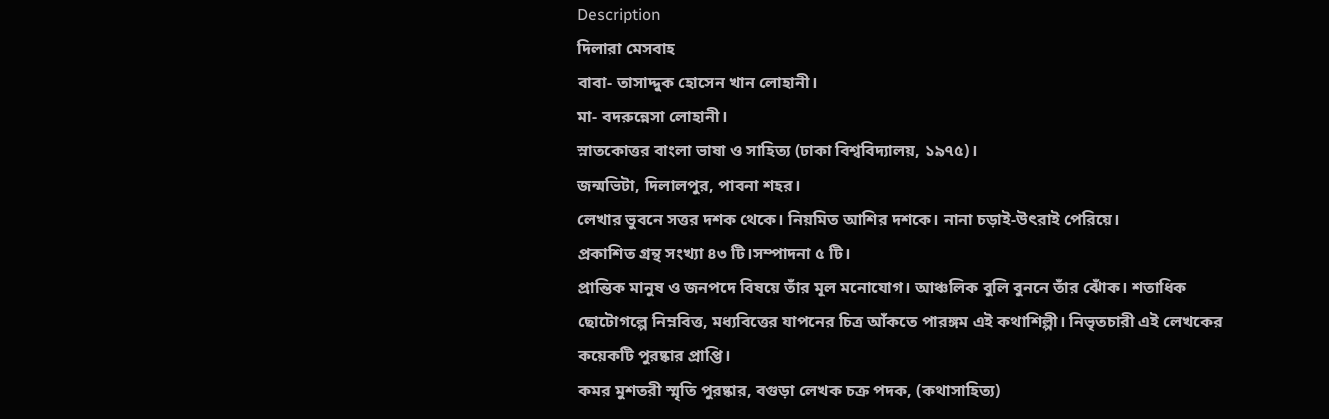Description
দিলারা মেসবাহ
বাবা- তাসাদ্দুক হোসেন খান লোহানী।
মা- বদরুন্নেসা লোহানী।
স্নাতকোত্তর বাংলা ভাষা ও সাহিত্য (ঢাকা বিশ্ববিদ্যালয়, ১৯৭৫)।
জন্মভিটা, দিলালপুর, পাবনা শহর।
লেখার ভুবনে সত্তর দশক থেকে। নিয়মিত আশির দশকে। নানা চড়াই-উৎরাই পেরিয়ে।
প্রকাশিত গ্রন্থ সংখ্যা ৪৩ টি।সম্পাদনা ৫ টি।
প্রান্তিক মানুষ ও জনপদে বিষয়ে তাঁর মূল মনোযোগ। আঞ্চলিক বুলি বুননে তাঁর ঝোঁক। শতাধিক ছোটোগল্পে নিম্নবিত্ত, মধ্যবিত্তের যাপনের চিত্র আঁকতে পারঙ্গম এই কথাশিল্পী। নিভৃতচারী এই লেখকের কয়েকটি পুরষ্কার প্রাপ্তি।
কমর মুশতরী স্মৃতি পুরষ্কার, বগুড়া লেখক চক্র পদক, (কথাসাহিত্য)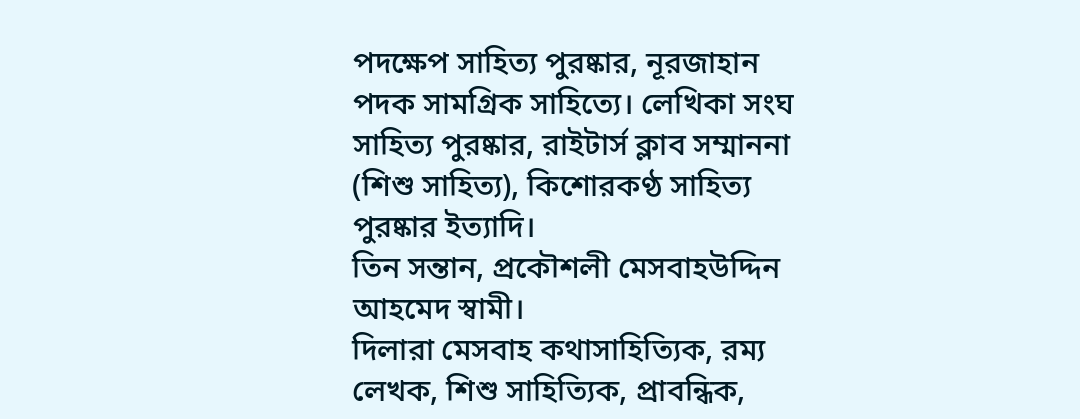পদক্ষেপ সাহিত্য পুরষ্কার, নূরজাহান পদক সামগ্রিক সাহিত্যে। লেখিকা সংঘ সাহিত্য পুরষ্কার, রাইটার্স ক্লাব সম্মাননা (শিশু সাহিত্য), কিশোরকণ্ঠ সাহিত্য পুরষ্কার ইত্যাদি।
তিন সন্তান, প্রকৌশলী মেসবাহউদ্দিন আহমেদ স্বামী।
দিলারা মেসবাহ কথাসাহিত্যিক, রম্য লেখক, শিশু সাহিত্যিক, প্রাবন্ধিক,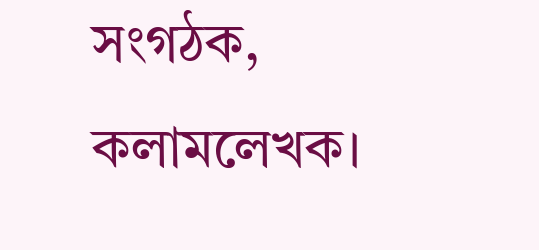সংগঠক, কলামলেখক।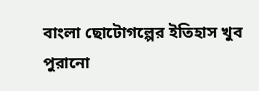বাংলা ছোটোগল্পের ইতিহাস খুব পুরানো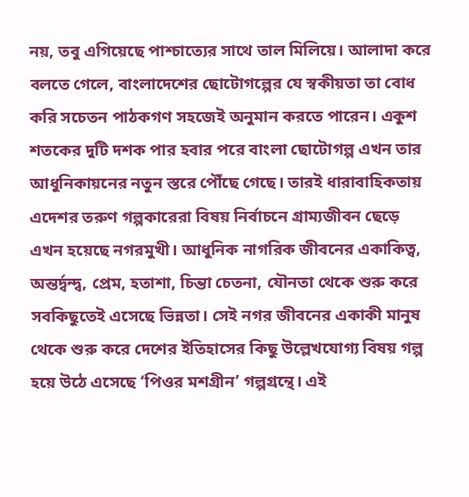নয়, তবু এগিয়েছে পাশ্চাত্যের সাথে তাল মিলিয়ে। আলাদা করে বলতে গেলে, বাংলাদেশের ছোটোগল্পের যে স্বকীয়তা তা বোধ করি সচেতন পাঠকগণ সহজেই অনুমান করতে পারেন। একুশ শতকের দুটি দশক পার হবার পরে বাংলা ছোটোগল্প এখন তার আধুনিকায়নের নতুন স্তরে পৌঁছে গেছে। তারই ধারাবাহিকতায় এদেশর তরুণ গল্পকারেরা বিষয় নির্বাচনে গ্রাম্যজীবন ছেড়ে এখন হয়েছে নগরমুখী। আধুনিক নাগরিক জীবনের একাকিত্ব, অন্তর্দ্বন্দ্ব, প্রেম, হতাশা, চিন্তা চেতনা, যৌনতা থেকে শুরু করে সবকিছুতেই এসেছে ভিন্নতা। সেই নগর জীবনের একাকী মানুষ থেকে শুরু করে দেশের ইতিহাসের কিছু উল্লেখযোগ্য বিষয় গল্প হয়ে উঠে এসেছে ‘পিওর মশগ্রীন’ গল্পগ্রন্থে। এই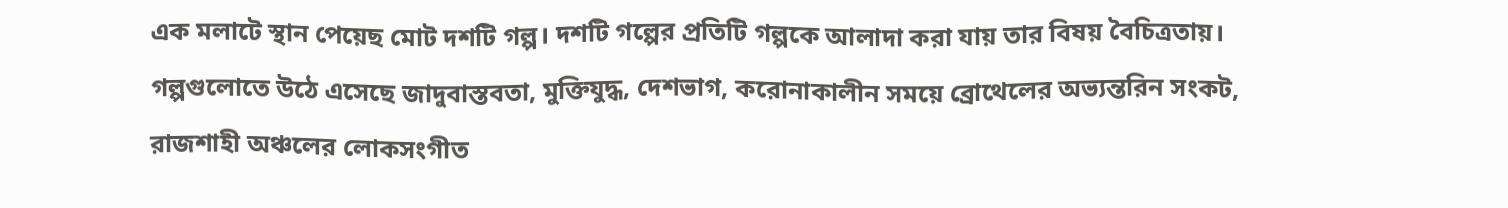এক মলাটে স্থান পেয়েছ মোট দশটি গল্প। দশটি গল্পের প্রতিটি গল্পকে আলাদা করা যায় তার বিষয় বৈচিত্রতায়। গল্পগুলোতে উঠে এসেছে জাদুবাস্তবতা, মুক্তিযুদ্ধ, দেশভাগ, করোনাকালীন সময়ে ব্রোথেলের অভ্যন্তরিন সংকট, রাজশাহী অঞ্চলের লোকসংগীত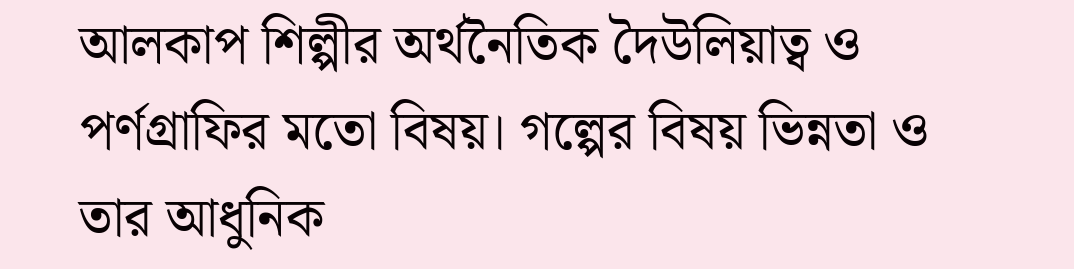আলকাপ শিল্পীর অর্থনৈতিক দৈউলিয়াত্ব ও পর্ণগ্রাফির মতো বিষয়। গল্পের বিষয় ভিন্নতা ও তার আধুনিক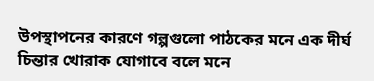উপস্থাপনের কারণে গল্পগুলো পাঠকের মনে এক দীর্ঘ চিন্তার খোরাক যোগাবে বলে মনে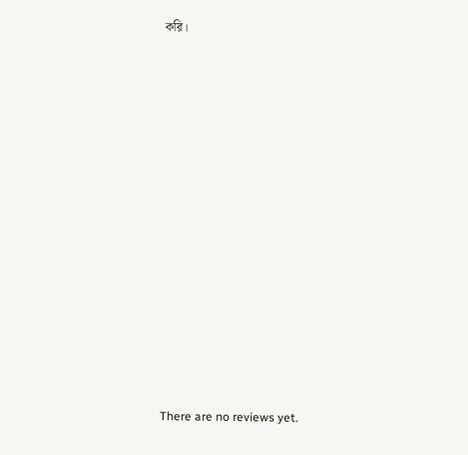করি।













There are no reviews yet.